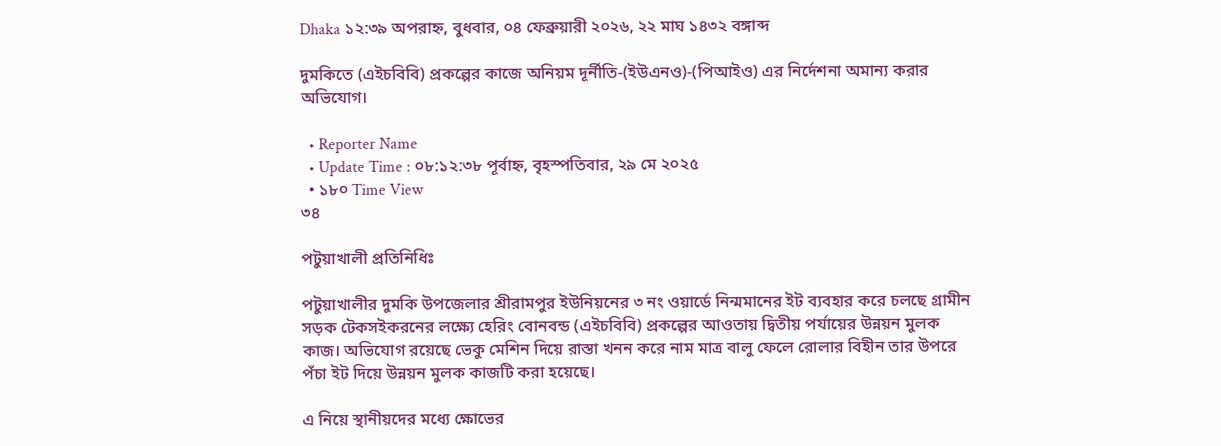Dhaka ১২:৩৯ অপরাহ্ন, বুধবার, ০৪ ফেব্রুয়ারী ২০২৬, ২২ মাঘ ১৪৩২ বঙ্গাব্দ

দুমকিতে (এইচবিবি) প্রকল্পের কাজে অনিয়ম দূর্নীতি-(ইউএনও)-(পিআইও) এর নির্দেশনা অমান্য করার অভিযোগ।

  • Reporter Name
  • Update Time : ০৮:১২:৩৮ পূর্বাহ্ন, বৃহস্পতিবার, ২৯ মে ২০২৫
  • ১৮০ Time View
৩৪

পটুয়াখালী প্রতিনিধিঃ

পটুয়াখালীর দুমকি উপজেলার শ্রীরামপুর ইউনিয়নের ৩ নং ওয়ার্ডে নিন্মমানের ইট ব্যবহার করে চলছে গ্রামীন সড়ক টেকসইকরনের লক্ষ্যে হেরিং বোনবন্ড (এইচবিবি) প্রকল্পের আওতায় দ্বিতীয় পর্যায়ের উন্নয়ন মুলক কাজ। অভিযোগ রয়েছে ভেকু মেশিন দিয়ে রাস্তা খনন করে নাম মাত্র বালু ফেলে রোলার বিহীন তার উপরে পঁচা ইট দিয়ে উন্নয়ন মুলক কাজটি করা হয়েছে।

এ নিয়ে স্থানীয়দের মধ্যে ক্ষোভের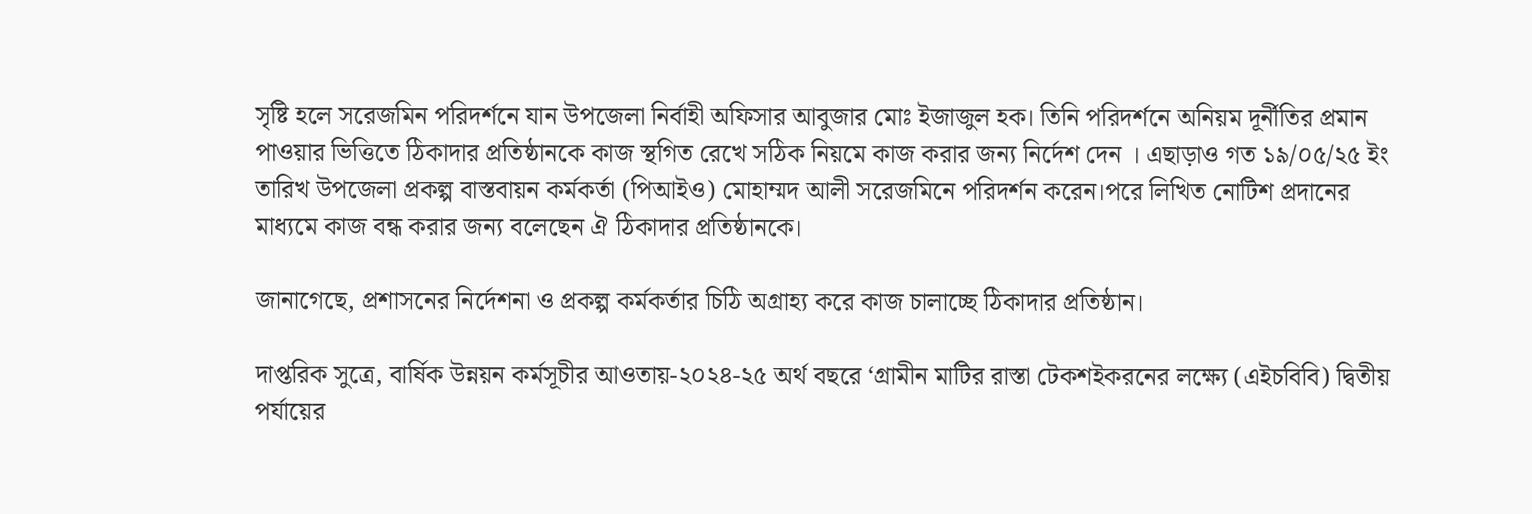সৃষ্টি হলে সরেজমিন পরিদর্শনে যান উপজেলা নির্বাহী অফিসার আবুজার মোঃ ইজাজুল হক। তিনি পরিদর্শনে অনিয়ম দূর্নীতির প্রমান পাওয়ার ভিত্তিতে ঠিকাদার প্রতিষ্ঠানকে কাজ স্থগিত রেখে সঠিক নিয়মে কাজ করার জন্য নির্দেশ দেন । এছাড়াও গত ১৯/০৫/২৫ ইং তারিখ উপজেলা প্রকল্প বাস্তবায়ন কর্মকর্তা (পিআইও) মোহাম্মদ আলী সরেজমিনে পরিদর্শন করেন।পরে লিখিত নোটিশ প্রদানের মাধ্যমে কাজ বন্ধ করার জন্য বলেছেন ঐ ঠিকাদার প্রতিষ্ঠানকে।

জানাগেছে, প্রশাসনের নির্দেশনা ও প্রকল্প কর্মকর্তার চিঠি অগ্রাহ্য করে কাজ চালাচ্ছে ঠিকাদার প্রতিষ্ঠান।

দাপ্তরিক সুত্রে, বার্ষিক উন্নয়ন কর্মসূচীর আওতায়-২০২৪-২৫ অর্থ বছরে ‘গ্রামীন মাটির রাস্তা টেকশইকরনের লক্ষ্যে (এইচবিবি) দ্বিতীয় পর্যায়ের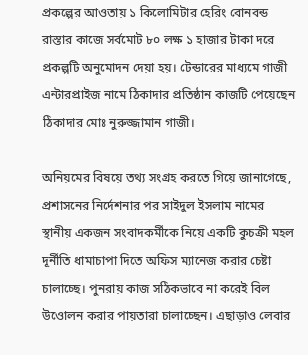প্রকল্পের আওতায় ১ কিলোমিটার হেরিং বোনবন্ড রাস্তার কাজে সর্বমোট ৮০ লক্ষ ১ হাজার টাকা দরে প্রকল্পটি অনুমোদন দেয়া হয়। টেন্ডারের মাধ্যমে গাজী এন্টারপ্রাইজ নামে ঠিকাদার প্রতিষ্ঠান কাজটি পেয়েছেন ঠিকাদার মোঃ নুরুজ্জামান গাজী।

অনিয়মের বিষয়ে তথ্য সংগ্রহ করতে গিয়ে জানাগেছে, প্রশাসনের নির্দেশনার পর সাইদুল ইসলাম নামের স্থানীয় একজন সংবাদকর্মীকে নিয়ে একটি কুচক্রী মহল দূর্নীতি ধামাচাপা দিতে অফিস ম্যানেজ করার চেষ্টা চালাচ্ছে। পুনরায় কাজ সঠিকভাবে না করেই বিল উওোলন করার পায়তারা চালাচ্ছেন। এছাড়াও লেবার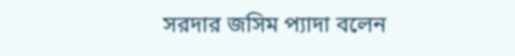সরদার জসিম প্যাদা বলেন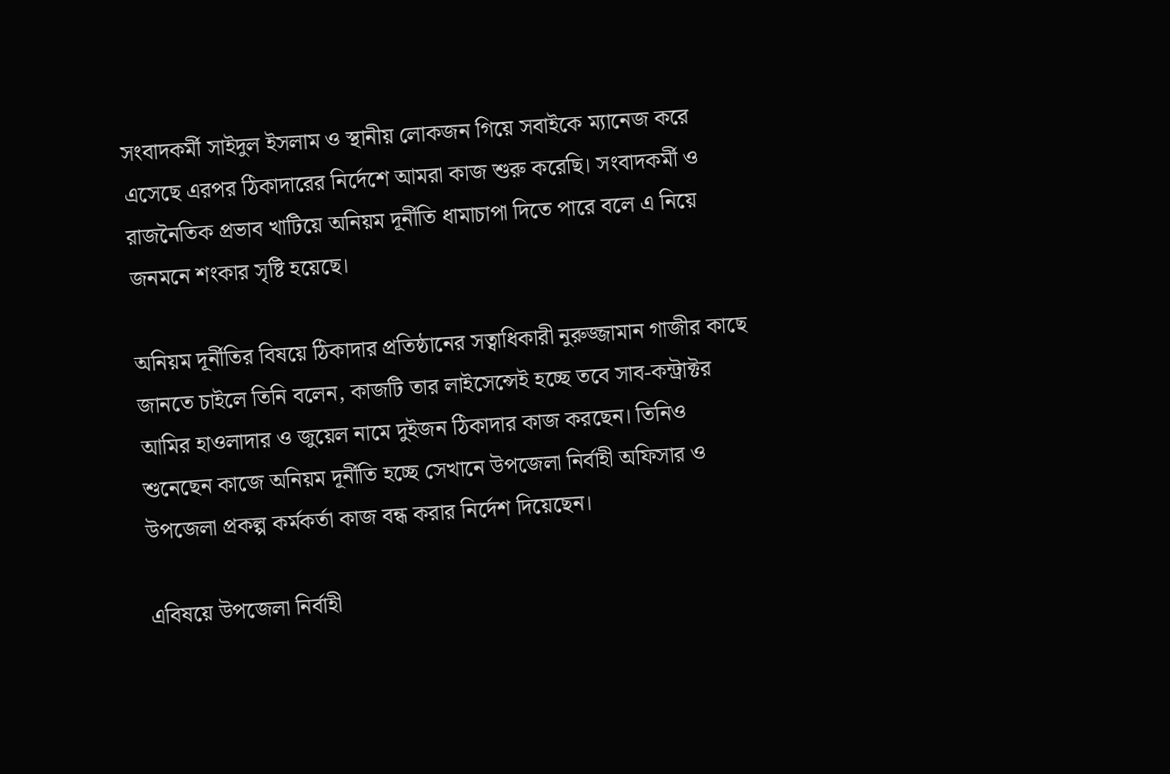সংবাদকর্মী সাইদুল ইসলাম ও স্থানীয় লোকজন গিয়ে সবাইকে ম্যানেজ করে এসেছে এরপর ঠিকাদারের নির্দেশে আমরা কাজ শুরু করেছি। সংবাদকর্মী ও রাজনৈতিক প্রভাব খাটিয়ে অনিয়ম দূর্নীতি ধামাচাপা দিতে পারে বলে এ নিয়ে জনমনে শংকার সৃষ্টি হয়েছে।

অনিয়ম দূর্নীতির বিষয়ে ঠিকাদার প্রতিষ্ঠানের সত্বাধিকারী নুরুজ্জামান গাজীর কাছে জানতে চাইলে তিনি বলেন, কাজটি তার লাইসেন্সেই হচ্ছে তবে সাব-কন্ট্রাক্টর আমির হাওলাদার ও জুয়েল নামে দুইজন ঠিকাদার কাজ করছেন। তিনিও শুনেছেন কাজে অনিয়ম দূর্নীতি হচ্ছে সেখানে উপজেলা নির্বাহী অফিসার ও উপজেলা প্রকল্প কর্মকর্তা কাজ বন্ধ করার নির্দেশ দিয়েছেন।

এবিষয়ে উপজেলা নির্বাহী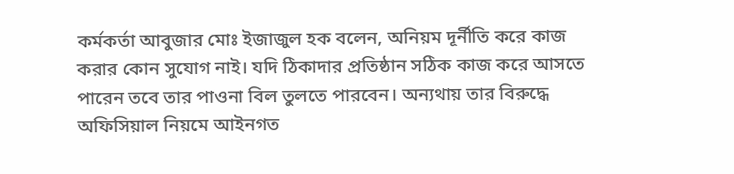কর্মকর্তা আবুজার মোঃ ইজাজুল হক বলেন, অনিয়ম দূর্নীতি করে কাজ করার কোন সুযোগ নাই। যদি ঠিকাদার প্রতিষ্ঠান সঠিক কাজ করে আসতে পারেন তবে তার পাওনা বিল তুলতে পারবেন। অন্যথায় তার বিরুদ্ধে অফিসিয়াল নিয়মে আইনগত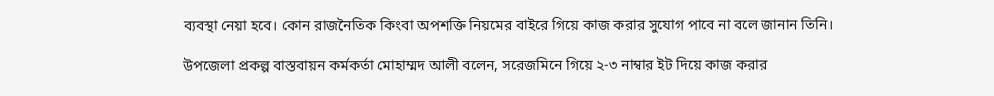ব্যবস্থা নেয়া হবে। কোন রাজনৈতিক কিংবা অপশক্তি নিয়মের বাইরে গিয়ে কাজ করার সুযোগ পাবে না বলে জানান তিনি।

উপজেলা প্রকল্প বাস্তবায়ন কর্মকর্তা মোহাম্মদ আলী বলেন, সরেজমিনে গিয়ে ২-৩ নাম্বার ইট দিয়ে কাজ করার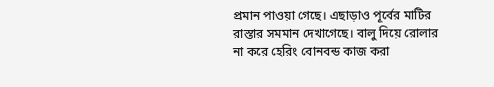প্রমান পাওয়া গেছে। এছাড়াও পূর্বের মাটির রাস্তার সমমান দেখাগেছে। বালু দিয়ে রোলার না করে হেরিং বোনবন্ড কাজ করা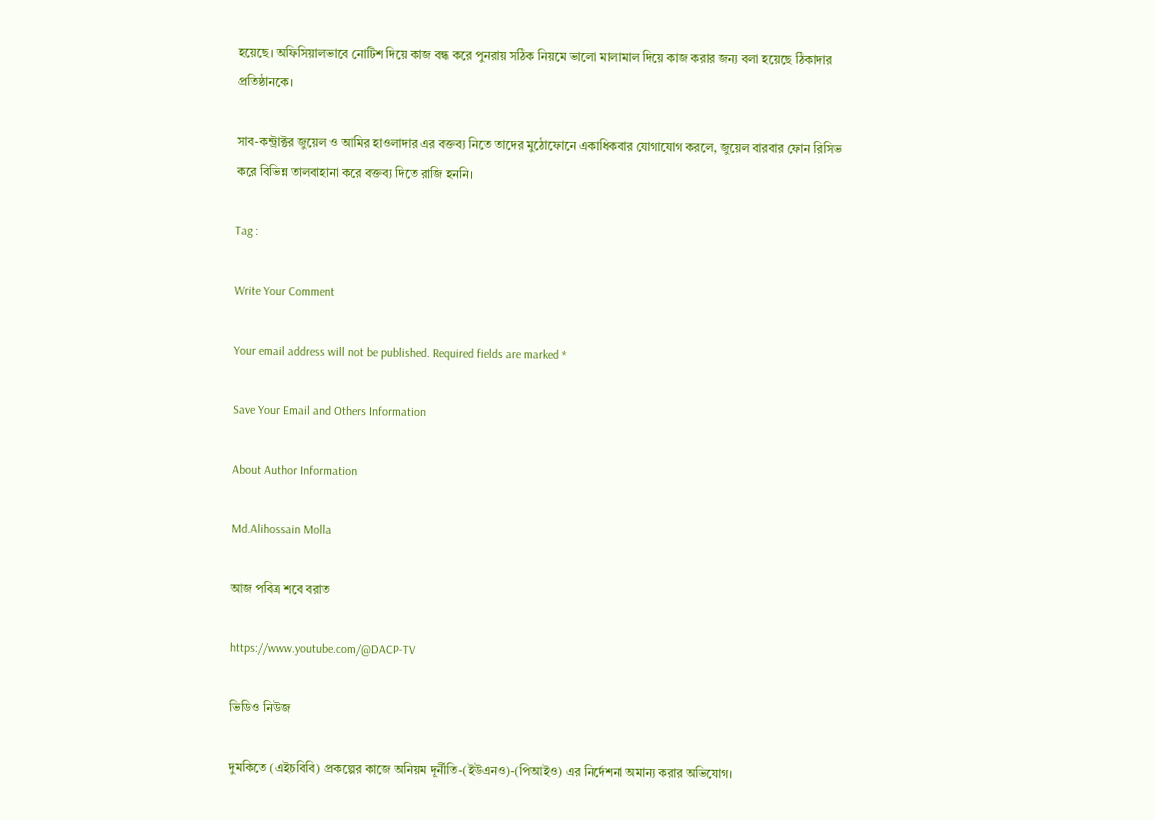হয়েছে। অফিসিয়ালভাবে নোটিশ দিয়ে কাজ বন্ধ করে পুনরায় সঠিক নিয়মে ভালো মালামাল দিয়ে কাজ করার জন্য বলা হয়েছে ঠিকাদার প্রতিষ্ঠানকে।

সাব-কন্ট্রাক্টর জুয়েল ও আমির হাওলাদার এর বক্তব্য নিতে তাদের মুঠোফোনে একাধিকবার যোগাযোগ করলে, জুয়েল বারবার ফোন রিসিভ করে বিভিন্ন তালবাহানা করে বক্তব্য দিতে রাজি হননি।

Tag :

Write Your Comment

Your email address will not be published. Required fields are marked *

Save Your Email and Others Information

About Author Information

Md.Alihossain Molla

আজ পবিত্র শবে বরাত

https://www.youtube.com/@DACP-TV

ভিডিও নিউজ

দুমকিতে (এইচবিবি) প্রকল্পের কাজে অনিয়ম দূর্নীতি-(ইউএনও)-(পিআইও) এর নির্দেশনা অমান্য করার অভিযোগ।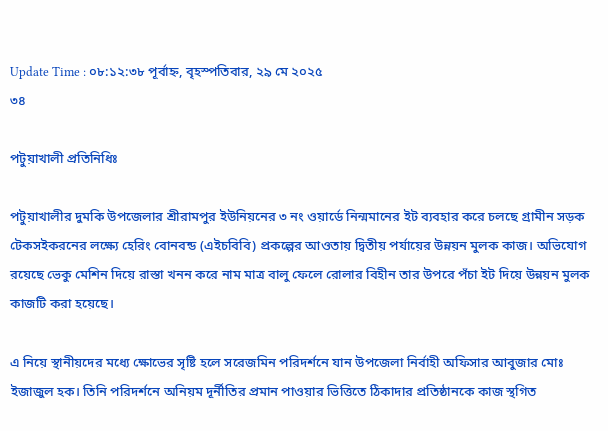Update Time : ০৮:১২:৩৮ পূর্বাহ্ন, বৃহস্পতিবার, ২৯ মে ২০২৫
৩৪

পটুয়াখালী প্রতিনিধিঃ

পটুয়াখালীর দুমকি উপজেলার শ্রীরামপুর ইউনিয়নের ৩ নং ওয়ার্ডে নিন্মমানের ইট ব্যবহার করে চলছে গ্রামীন সড়ক টেকসইকরনের লক্ষ্যে হেরিং বোনবন্ড (এইচবিবি) প্রকল্পের আওতায় দ্বিতীয় পর্যায়ের উন্নয়ন মুলক কাজ। অভিযোগ রয়েছে ভেকু মেশিন দিয়ে রাস্তা খনন করে নাম মাত্র বালু ফেলে রোলার বিহীন তার উপরে পঁচা ইট দিয়ে উন্নয়ন মুলক কাজটি করা হয়েছে।

এ নিয়ে স্থানীয়দের মধ্যে ক্ষোভের সৃষ্টি হলে সরেজমিন পরিদর্শনে যান উপজেলা নির্বাহী অফিসার আবুজার মোঃ ইজাজুল হক। তিনি পরিদর্শনে অনিয়ম দূর্নীতির প্রমান পাওয়ার ভিত্তিতে ঠিকাদার প্রতিষ্ঠানকে কাজ স্থগিত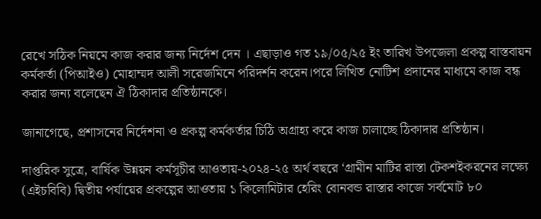রেখে সঠিক নিয়মে কাজ করার জন্য নির্দেশ দেন । এছাড়াও গত ১৯/০৫/২৫ ইং তারিখ উপজেলা প্রকল্প বাস্তবায়ন কর্মকর্তা (পিআইও) মোহাম্মদ আলী সরেজমিনে পরিদর্শন করেন।পরে লিখিত নোটিশ প্রদানের মাধ্যমে কাজ বন্ধ করার জন্য বলেছেন ঐ ঠিকাদার প্রতিষ্ঠানকে।

জানাগেছে, প্রশাসনের নির্দেশনা ও প্রকল্প কর্মকর্তার চিঠি অগ্রাহ্য করে কাজ চালাচ্ছে ঠিকাদার প্রতিষ্ঠান।

দাপ্তরিক সুত্রে, বার্ষিক উন্নয়ন কর্মসূচীর আওতায়-২০২৪-২৫ অর্থ বছরে ‘গ্রামীন মাটির রাস্তা টেকশইকরনের লক্ষ্যে (এইচবিবি) দ্বিতীয় পর্যায়ের প্রকল্পের আওতায় ১ কিলোমিটার হেরিং বোনবন্ড রাস্তার কাজে সর্বমোট ৮০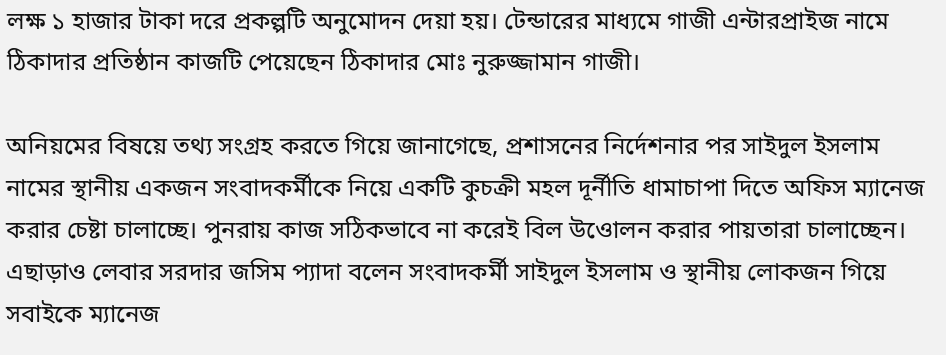লক্ষ ১ হাজার টাকা দরে প্রকল্পটি অনুমোদন দেয়া হয়। টেন্ডারের মাধ্যমে গাজী এন্টারপ্রাইজ নামে ঠিকাদার প্রতিষ্ঠান কাজটি পেয়েছেন ঠিকাদার মোঃ নুরুজ্জামান গাজী।

অনিয়মের বিষয়ে তথ্য সংগ্রহ করতে গিয়ে জানাগেছে, প্রশাসনের নির্দেশনার পর সাইদুল ইসলাম নামের স্থানীয় একজন সংবাদকর্মীকে নিয়ে একটি কুচক্রী মহল দূর্নীতি ধামাচাপা দিতে অফিস ম্যানেজ করার চেষ্টা চালাচ্ছে। পুনরায় কাজ সঠিকভাবে না করেই বিল উওোলন করার পায়তারা চালাচ্ছেন। এছাড়াও লেবার সরদার জসিম প্যাদা বলেন সংবাদকর্মী সাইদুল ইসলাম ও স্থানীয় লোকজন গিয়ে সবাইকে ম্যানেজ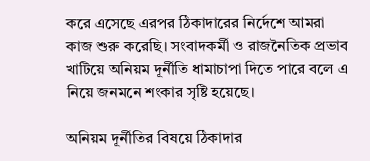করে এসেছে এরপর ঠিকাদারের নির্দেশে আমরা কাজ শুরু করেছি। সংবাদকর্মী ও রাজনৈতিক প্রভাব খাটিয়ে অনিয়ম দূর্নীতি ধামাচাপা দিতে পারে বলে এ নিয়ে জনমনে শংকার সৃষ্টি হয়েছে।

অনিয়ম দূর্নীতির বিষয়ে ঠিকাদার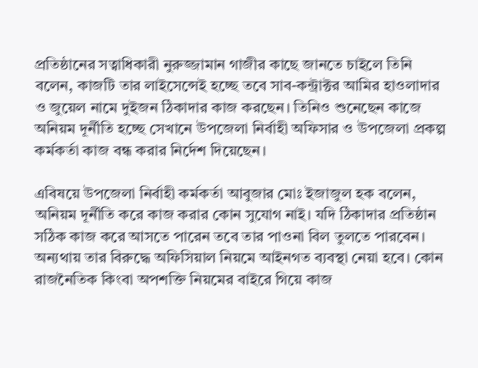প্রতিষ্ঠানের সত্বাধিকারী নুরুজ্জামান গাজীর কাছে জানতে চাইলে তিনি বলেন, কাজটি তার লাইসেন্সেই হচ্ছে তবে সাব-কন্ট্রাক্টর আমির হাওলাদার ও জুয়েল নামে দুইজন ঠিকাদার কাজ করছেন। তিনিও শুনেছেন কাজে অনিয়ম দূর্নীতি হচ্ছে সেখানে উপজেলা নির্বাহী অফিসার ও উপজেলা প্রকল্প কর্মকর্তা কাজ বন্ধ করার নির্দেশ দিয়েছেন।

এবিষয়ে উপজেলা নির্বাহী কর্মকর্তা আবুজার মোঃ ইজাজুল হক বলেন, অনিয়ম দূর্নীতি করে কাজ করার কোন সুযোগ নাই। যদি ঠিকাদার প্রতিষ্ঠান সঠিক কাজ করে আসতে পারেন তবে তার পাওনা বিল তুলতে পারবেন। অন্যথায় তার বিরুদ্ধে অফিসিয়াল নিয়মে আইনগত ব্যবস্থা নেয়া হবে। কোন রাজনৈতিক কিংবা অপশক্তি নিয়মের বাইরে গিয়ে কাজ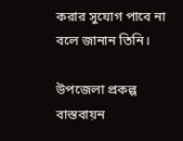করার সুযোগ পাবে না বলে জানান তিনি।

উপজেলা প্রকল্প বাস্তবায়ন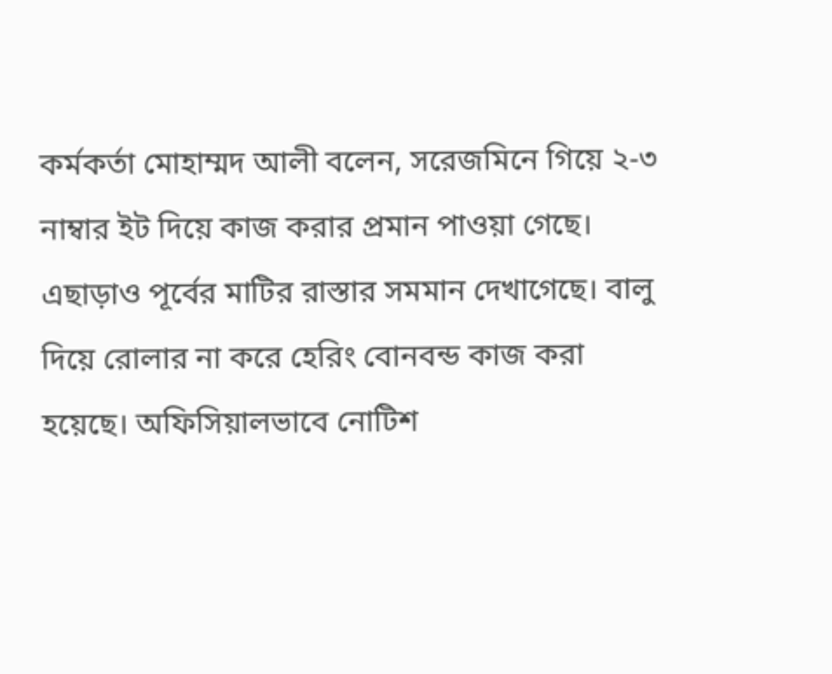কর্মকর্তা মোহাম্মদ আলী বলেন, সরেজমিনে গিয়ে ২-৩ নাম্বার ইট দিয়ে কাজ করার প্রমান পাওয়া গেছে। এছাড়াও পূর্বের মাটির রাস্তার সমমান দেখাগেছে। বালু দিয়ে রোলার না করে হেরিং বোনবন্ড কাজ করা হয়েছে। অফিসিয়ালভাবে নোটিশ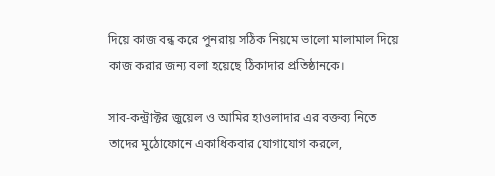দিয়ে কাজ বন্ধ করে পুনরায় সঠিক নিয়মে ভালো মালামাল দিয়ে কাজ করার জন্য বলা হয়েছে ঠিকাদার প্রতিষ্ঠানকে।

সাব-কন্ট্রাক্টর জুয়েল ও আমির হাওলাদার এর বক্তব্য নিতে তাদের মুঠোফোনে একাধিকবার যোগাযোগ করলে,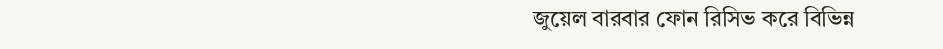জুয়েল বারবার ফোন রিসিভ করে বিভিন্ন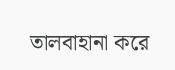তালবাহানা করে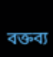বক্তব্য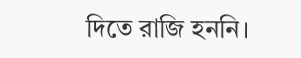দিতে রাজি হননি।